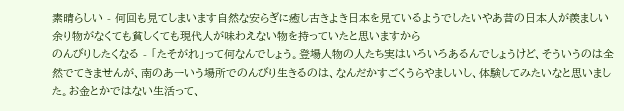素晴らしい - 何回も見てしまいます自然な安らぎに癒し古きよき日本を見ているようでしたいやあ昔の日本人が羨ましい余り物がなくても貧しくても現代人が味わえない物を持っていたと思いますから
のんびりしたくなる - 「たそがれ」って何なんでしょう。登場人物の人たち実はいろいろあるんでしょうけど、そういうのは全然でてきませんが、南のあーいう場所でのんびり生きるのは、なんだかすごくうらやましいし、体験してみたいなと思いました。お金とかではない生活って、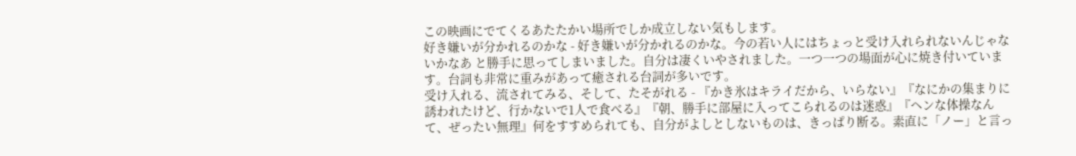この映画にでてくるあたたかい場所でしか成立しない気もします。
好き嫌いが分かれるのかな - 好き嫌いが分かれるのかな。今の若い人にはちょっと受け入れられないんじゃないかなあ と勝手に思ってしまいました。自分は凄くいやされました。一つ一つの場面が心に焼き付いています。台詞も非常に重みがあって癒される台詞が多いです。
受け入れる、流されてみる、そして、たそがれる - 『かき氷はキライだから、いらない』『なにかの集まりに誘われたけど、行かないで1人で食べる』『朝、勝手に部屋に入ってこられるのは迷惑』『ヘンな体操なんて、ぜったい無理』何をすすめられても、自分がよしとしないものは、きっぱり断る。素直に「ノー」と言っ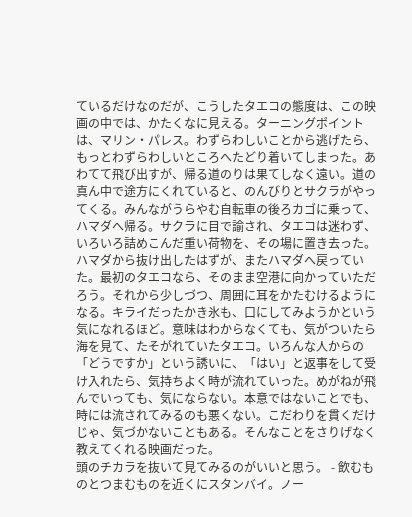ているだけなのだが、こうしたタエコの態度は、この映画の中では、かたくなに見える。ターニングポイントは、マリン・パレス。わずらわしいことから逃げたら、もっとわずらわしいところへたどり着いてしまった。あわてて飛び出すが、帰る道のりは果てしなく遠い。道の真ん中で途方にくれていると、のんびりとサクラがやってくる。みんながうらやむ自転車の後ろカゴに乗って、ハマダへ帰る。サクラに目で諭され、タエコは迷わず、いろいろ詰めこんだ重い荷物を、その場に置き去った。ハマダから抜け出したはずが、またハマダへ戻っていた。最初のタエコなら、そのまま空港に向かっていただろう。それから少しづつ、周囲に耳をかたむけるようになる。キライだったかき氷も、口にしてみようかという気になれるほど。意味はわからなくても、気がついたら海を見て、たそがれていたタエコ。いろんな人からの「どうですか」という誘いに、「はい」と返事をして受け入れたら、気持ちよく時が流れていった。めがねが飛んでいっても、気にならない。本意ではないことでも、時には流されてみるのも悪くない。こだわりを貫くだけじゃ、気づかないこともある。そんなことをさりげなく教えてくれる映画だった。
頭のチカラを抜いて見てみるのがいいと思う。 - 飲むものとつまむものを近くにスタンバイ。ノー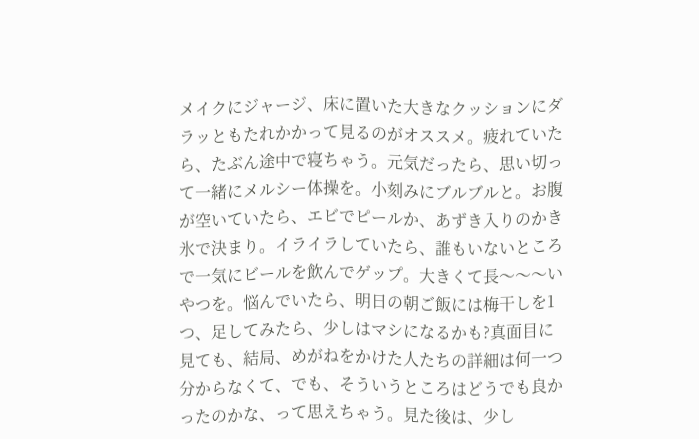メイクにジャージ、床に置いた大きなクッションにダラッともたれかかって見るのがオススメ。疲れていたら、たぶん途中で寝ちゃう。元気だったら、思い切って一緒にメルシー体操を。小刻みにブルブルと。お腹が空いていたら、エビでピールか、あずき入りのかき氷で決まり。イライラしていたら、誰もいないところで一気にビールを飲んでゲップ。大きくて長〜〜〜いやつを。悩んでいたら、明日の朝ご飯には梅干しを1つ、足してみたら、少しはマシになるかも?真面目に見ても、結局、めがねをかけた人たちの詳細は何一つ分からなくて、でも、そういうところはどうでも良かったのかな、って思えちゃう。見た後は、少し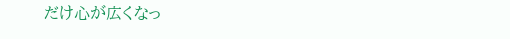だけ心が広くなっ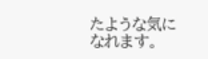たような気になれます。